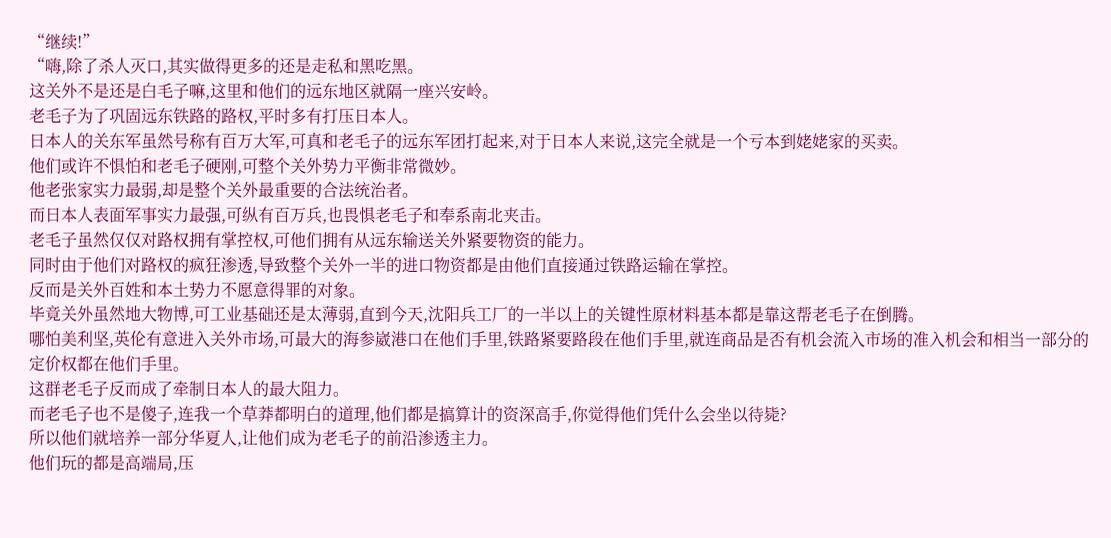“继续!”
“嗨,除了杀人灭口,其实做得更多的还是走私和黑吃黑。
这关外不是还是白毛子嘛,这里和他们的远东地区就隔一座兴安岭。
老毛子为了巩固远东铁路的路权,平时多有打压日本人。
日本人的关东军虽然号称有百万大军,可真和老毛子的远东军团打起来,对于日本人来说,这完全就是一个亏本到姥姥家的买卖。
他们或许不惧怕和老毛子硬刚,可整个关外势力平衡非常微妙。
他老张家实力最弱,却是整个关外最重要的合法统治者。
而日本人表面军事实力最强,可纵有百万兵,也畏惧老毛子和奉系南北夹击。
老毛子虽然仅仅对路权拥有掌控权,可他们拥有从远东输送关外紧要物资的能力。
同时由于他们对路权的疯狂渗透,导致整个关外一半的进口物资都是由他们直接通过铁路运输在掌控。
反而是关外百姓和本土势力不愿意得罪的对象。
毕竟关外虽然地大物博,可工业基础还是太薄弱,直到今天,沈阳兵工厂的一半以上的关键性原材料基本都是靠这帮老毛子在倒腾。
哪怕美利坚,英伦有意进入关外市场,可最大的海参崴港口在他们手里,铁路紧要路段在他们手里,就连商品是否有机会流入市场的准入机会和相当一部分的定价权都在他们手里。
这群老毛子反而成了牵制日本人的最大阻力。
而老毛子也不是傻子,连我一个草莽都明白的道理,他们都是搞算计的资深高手,你觉得他们凭什么会坐以待毙?
所以他们就培养一部分华夏人,让他们成为老毛子的前沿渗透主力。
他们玩的都是高端局,压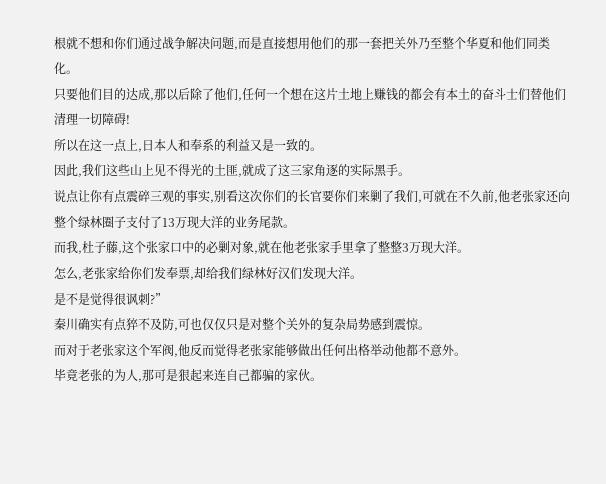根就不想和你们通过战争解决问题,而是直接想用他们的那一套把关外乃至整个华夏和他们同类化。
只要他们目的达成,那以后除了他们,任何一个想在这片土地上赚钱的都会有本土的奋斗士们替他们清理一切障碍!
所以在这一点上,日本人和奉系的利益又是一致的。
因此,我们这些山上见不得光的土匪,就成了这三家角逐的实际黑手。
说点让你有点震碎三观的事实,别看这次你们的长官要你们来剿了我们,可就在不久前,他老张家还向整个绿林圈子支付了13万现大洋的业务尾款。
而我,杜子藤,这个张家口中的必剿对象,就在他老张家手里拿了整整3万现大洋。
怎么,老张家给你们发奉票,却给我们绿林好汉们发现大洋。
是不是觉得很讽刺?”
秦川确实有点猝不及防,可也仅仅只是对整个关外的复杂局势感到震惊。
而对于老张家这个军阀,他反而觉得老张家能够做出任何出格举动他都不意外。
毕竟老张的为人,那可是狠起来连自己都骗的家伙。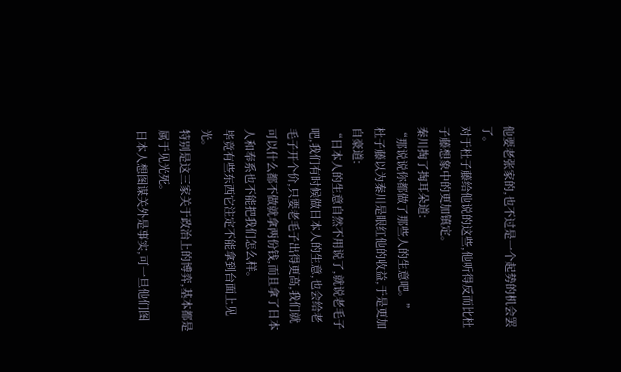他要老张家的,也不过是一个起势的机会罢了。
对于杜子藤给他说的这些,他听得反而比杜子藤想象中的更加镇定。
秦川掏了掏耳朵道:
“那说说你都做了那些人的生意吧。”
杜子藤以为秦川是眼红他的收益,于是更加自豪道:
“日本人的生意自然不用说了,就说老毛子吧,我们有时候做日本人的生意,也会给老毛子开个价,只要老毛子出得更高,我们就可以什么都不做就拿两份钱,而且拿了日本人和奉系也不能把我们怎么样。
毕竟有些东西它注定不能拿到台面上见光。
特别是这三家关于政治上的博弈,基本都是属于见光死。
日本人想图谋关外是事实,可一旦他们图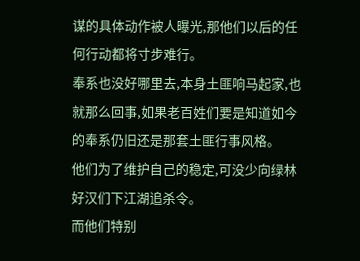谋的具体动作被人曝光,那他们以后的任何行动都将寸步难行。
奉系也没好哪里去,本身土匪响马起家,也就那么回事,如果老百姓们要是知道如今的奉系仍旧还是那套土匪行事风格。
他们为了维护自己的稳定,可没少向绿林好汉们下江湖追杀令。
而他们特别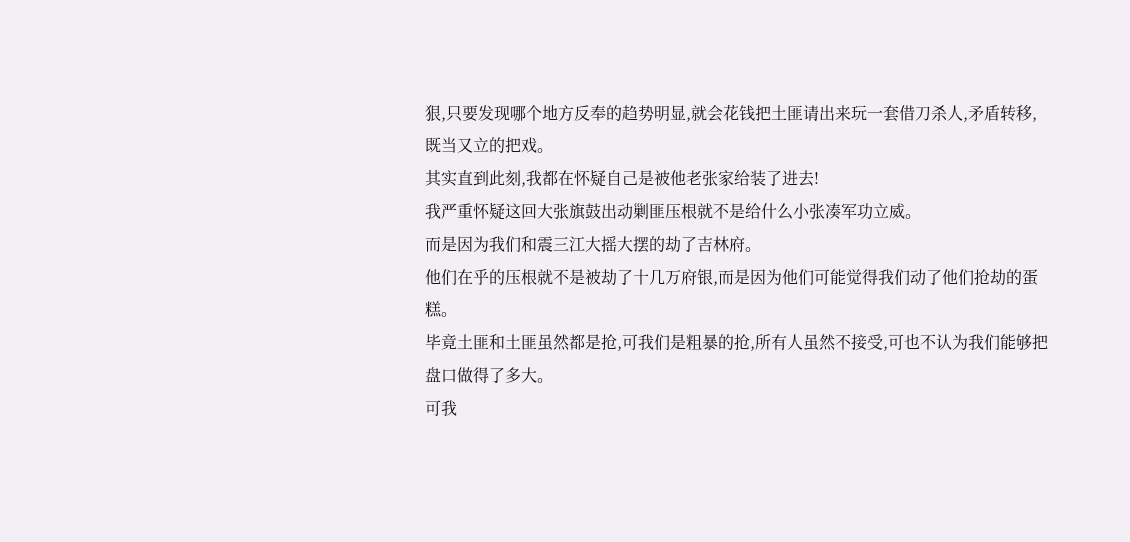狠,只要发现哪个地方反奉的趋势明显,就会花钱把土匪请出来玩一套借刀杀人,矛盾转移,既当又立的把戏。
其实直到此刻,我都在怀疑自己是被他老张家给装了进去!
我严重怀疑这回大张旗鼓出动剿匪压根就不是给什么小张凑军功立威。
而是因为我们和震三江大摇大摆的劫了吉林府。
他们在乎的压根就不是被劫了十几万府银,而是因为他们可能觉得我们动了他们抢劫的蛋糕。
毕竟土匪和土匪虽然都是抢,可我们是粗暴的抢,所有人虽然不接受,可也不认为我们能够把盘口做得了多大。
可我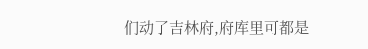们动了吉林府,府库里可都是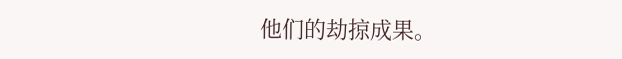他们的劫掠成果。